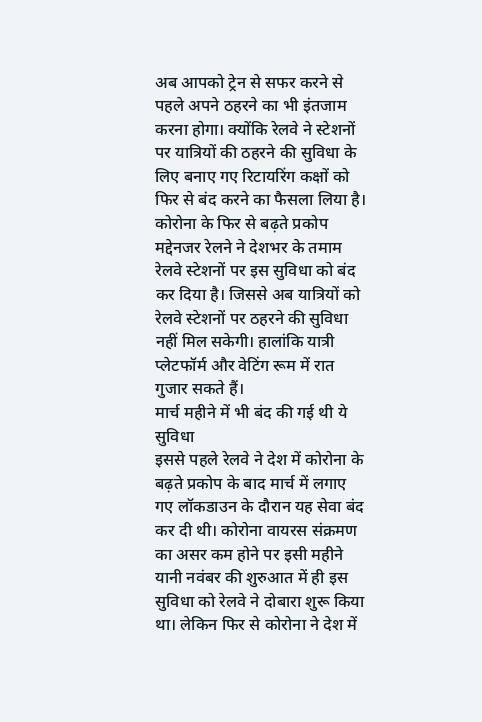अब आपको ट्रेन से सफर करने से पहले अपने ठहरने का भी इंतजाम करना होगा। क्योंकि रेलवे ने स्टेशनों पर यात्रियों की ठहरने की सुविधा के लिए बनाए गए रिटायरिंग कक्षों को फिर से बंद करने का फैसला लिया है। कोरोना के फिर से बढ़ते प्रकोप मद्देनजर रेलने ने देशभर के तमाम रेलवे स्टेशनों पर इस सुविधा को बंद कर दिया है। जिससे अब यात्रियों को रेलवे स्टेशनों पर ठहरने की सुविधा नहीं मिल सकेगी। हालांकि यात्री प्लेटफॉर्म और वेटिंग रूम में रात गुजार सकते हैं।
मार्च महीने में भी बंद की गई थी ये सुविधा
इससे पहले रेलवे ने देश में कोरोना के बढ़ते प्रकोप के बाद मार्च में लगाए गए लॉकडाउन के दौरान यह सेवा बंद कर दी थी। कोरोना वायरस संक्रमण का असर कम होने पर इसी महीने यानी नवंबर की शुरुआत में ही इस सुविधा को रेलवे ने दोबारा शुरू किया था। लेकिन फिर से कोरोना ने देश में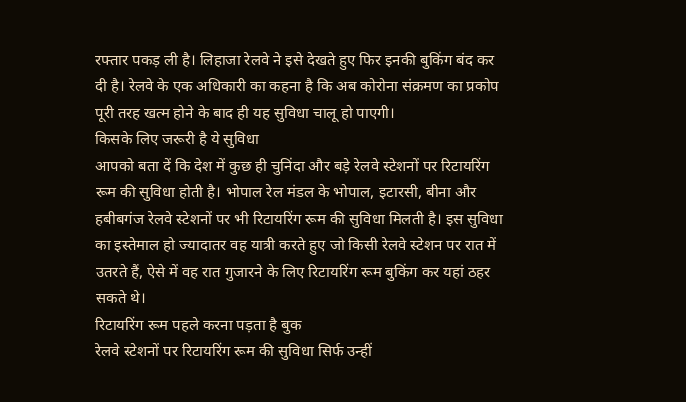रफ्तार पकड़ ली है। लिहाजा रेलवे ने इसे देखते हुए फिर इनकी बुकिंग बंद कर दी है। रेलवे के एक अधिकारी का कहना है कि अब कोरोना संक्रमण का प्रकोप पूरी तरह खत्म होने के बाद ही यह सुविधा चालू हो पाएगी।
किसके लिए जरूरी है ये सुविधा
आपको बता दें कि देश में कुछ ही चुनिंदा और बड़े रेलवे स्टेशनों पर रिटायरिंग रूम की सुविधा होती है। भोपाल रेल मंडल के भोपाल, इटारसी, बीना और हबीबगंज रेलवे स्टेशनों पर भी रिटायरिंग रूम की सुविधा मिलती है। इस सुविधा का इस्तेमाल हो ज्यादातर वह यात्री करते हुए जो किसी रेलवे स्टेशन पर रात में उतरते हैं, ऐसे में वह रात गुजारने के लिए रिटायरिंग रूम बुकिंग कर यहां ठहर सकते थे।
रिटायरिंग रूम पहले करना पड़ता है बुक
रेलवे स्टेशनों पर रिटायरिंग रूम की सुविधा सिर्फ उन्हीं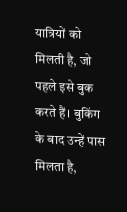यात्रियों को मिलती है, जो पहले इसे बुक करते हैं। बुकिंग के बाद उन्हें पास मिलता है,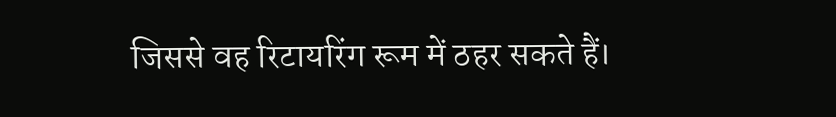जिससे वह रिटायरिंग रूम में ठहर सकते हैं।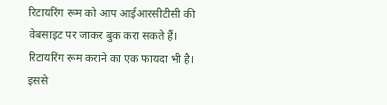रिटायरिंग रूम को आप आईआरसीटीसी की वेबसाइट पर जाकर बुक करा सकते हैं। रिटायरिंग रूम कराने का एक फायदा भी है। इससे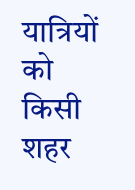यात्रियों को किसी शहर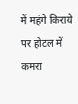में महंगे किराये पर होटल में कमरा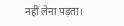नहीं लेना पड़ता।